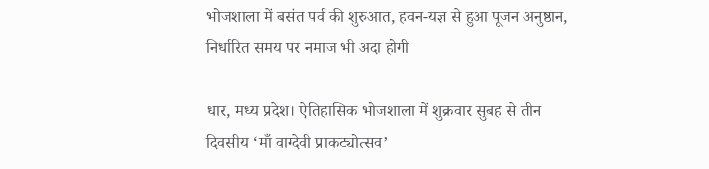भोजशाला में बसंत पर्व की शुरुआत, हवन-यज्ञ से हुआ पूजन अनुष्ठान, निर्धारित समय पर नमाज भी अदा होगी

धार, मध्य प्रदेश। ऐतिहासिक भोजशाला में शुक्रवार सुबह से तीन दिवसीय ‘माँ वाग्देवी प्राकट्योत्सव’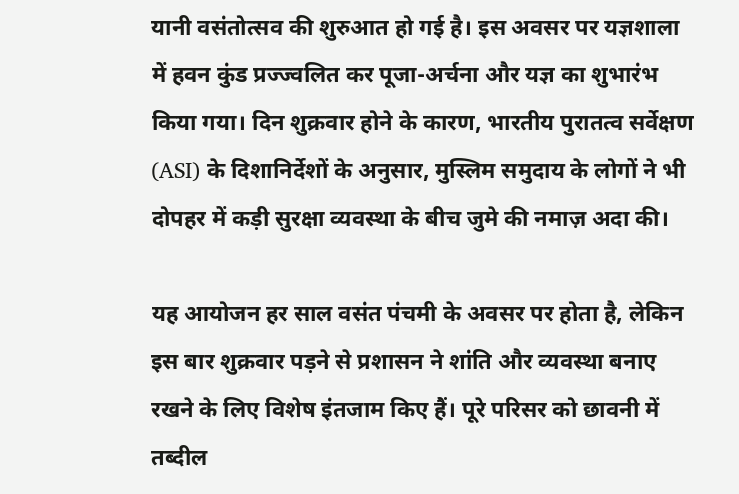यानी वसंतोत्सव की शुरुआत हो गई है। इस अवसर पर यज्ञशाला में हवन कुंड प्रज्ज्वलित कर पूजा-अर्चना और यज्ञ का शुभारंभ किया गया। दिन शुक्रवार होने के कारण, भारतीय पुरातत्व सर्वेक्षण (ASI) के दिशानिर्देशों के अनुसार, मुस्लिम समुदाय के लोगों ने भी दोपहर में कड़ी सुरक्षा व्यवस्था के बीच जुमे की नमाज़ अदा की।

यह आयोजन हर साल वसंत पंचमी के अवसर पर होता है, लेकिन इस बार शुक्रवार पड़ने से प्रशासन ने शांति और व्यवस्था बनाए रखने के लिए विशेष इंतजाम किए हैं। पूरे परिसर को छावनी में तब्दील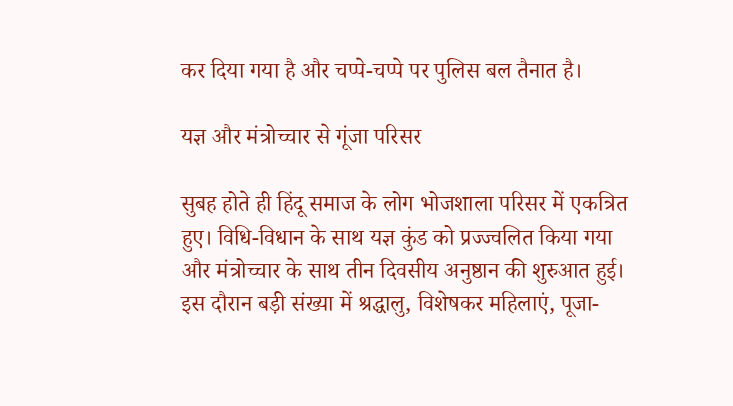कर दिया गया है और चप्पे-चप्पे पर पुलिस बल तैनात है।

यज्ञ और मंत्रोच्चार से गूंजा परिसर

सुबह होते ही हिंदू समाज के लोग भोजशाला परिसर में एकत्रित हुए। विधि-विधान के साथ यज्ञ कुंड को प्रज्ज्वलित किया गया और मंत्रोच्चार के साथ तीन दिवसीय अनुष्ठान की शुरुआत हुई। इस दौरान बड़ी संख्या में श्रद्धालु, विशेषकर महिलाएं, पूजा-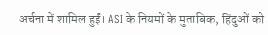अर्चना में शामिल हुईं। ASI के नियमों के मुताबिक, हिंदुओं को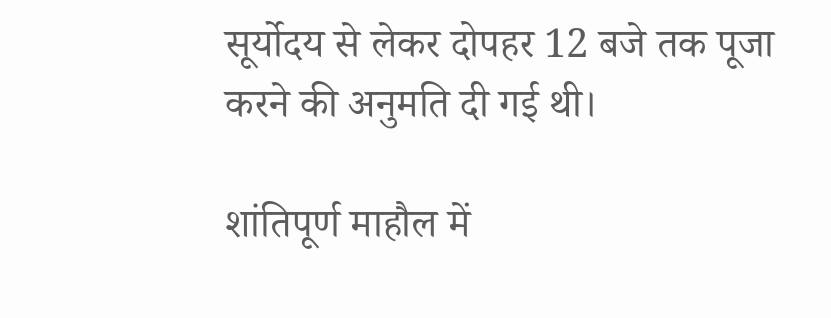सूर्योदय से लेकर दोपहर 12 बजे तक पूजा करने की अनुमति दी गई थी।

शांतिपूर्ण माहौल में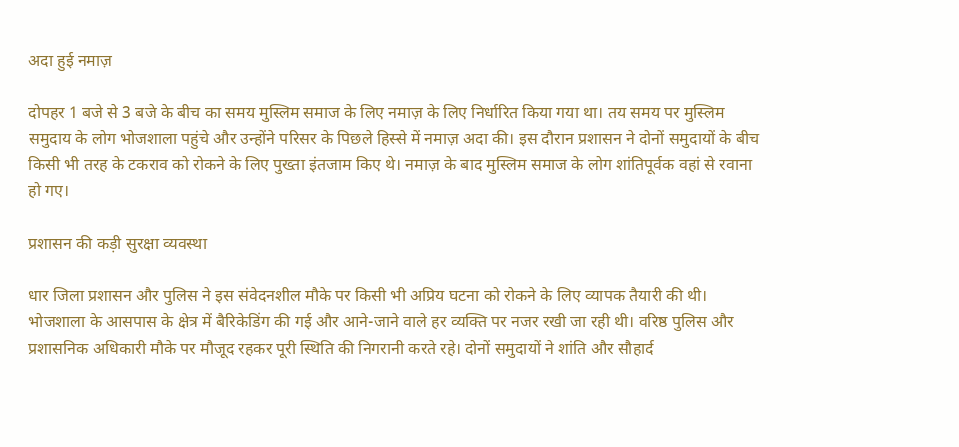अदा हुई नमाज़

दोपहर 1 बजे से 3 बजे के बीच का समय मुस्लिम समाज के लिए नमाज़ के लिए निर्धारित किया गया था। तय समय पर मुस्लिम समुदाय के लोग भोजशाला पहुंचे और उन्होंने परिसर के पिछले हिस्से में नमाज़ अदा की। इस दौरान प्रशासन ने दोनों समुदायों के बीच किसी भी तरह के टकराव को रोकने के लिए पुख्ता इंतजाम किए थे। नमाज़ के बाद मुस्लिम समाज के लोग शांतिपूर्वक वहां से रवाना हो गए।

प्रशासन की कड़ी सुरक्षा व्यवस्था

धार जिला प्रशासन और पुलिस ने इस संवेदनशील मौके पर किसी भी अप्रिय घटना को रोकने के लिए व्यापक तैयारी की थी। भोजशाला के आसपास के क्षेत्र में बैरिकेडिंग की गई और आने-जाने वाले हर व्यक्ति पर नजर रखी जा रही थी। वरिष्ठ पुलिस और प्रशासनिक अधिकारी मौके पर मौजूद रहकर पूरी स्थिति की निगरानी करते रहे। दोनों समुदायों ने शांति और सौहार्द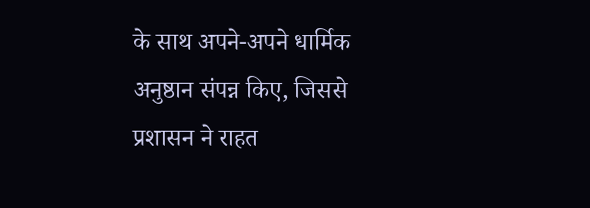के साथ अपने-अपने धार्मिक अनुष्ठान संपन्न किए, जिससे प्रशासन ने राहत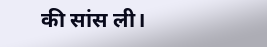की सांस ली।